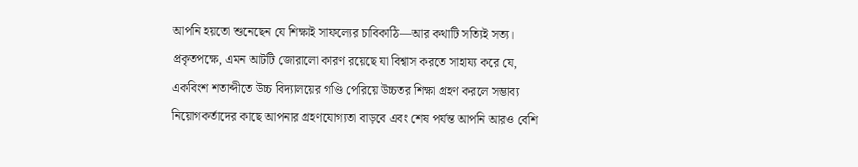আপনি হয়তো শুনেছেন যে শিক্ষাই সাফল্যের চাবিকাঠি—আর কথাটি সত্যিই সত্য। প্রকৃতপক্ষে, এমন আটটি জোরালো কারণ রয়েছে যা বিশ্বাস করতে সাহায্য করে যে, একবিংশ শতাব্দীতে উচ্চ বিদ্যালয়ের গণ্ডি পেরিয়ে উচ্চতর শিক্ষা গ্রহণ করলে সম্ভাব্য নিয়োগকর্তাদের কাছে আপনার গ্রহণযোগ্যতা বাড়বে এবং শেষ পর্যন্ত আপনি আরও বেশি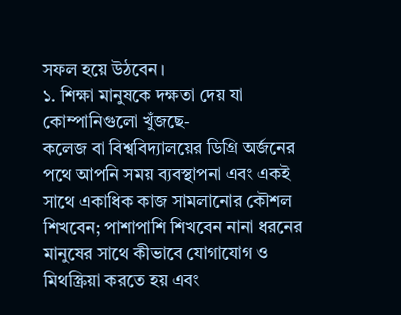সফল হয়ে উঠবেন।
১. শিক্ষা মানুষকে দক্ষতা দেয় যা কোম্পানিগুলো খুঁজছে-
কলেজ বা বিশ্ববিদ্যালয়ের ডিগ্রি অর্জনের পথে আপনি সময় ব্যবস্থাপনা এবং একই সাথে একাধিক কাজ সামলানোর কৌশল শিখবেন; পাশাপাশি শিখবেন নানা ধরনের মানুষের সাথে কীভাবে যোগাযোগ ও মিথস্ক্রিয়া করতে হয় এবং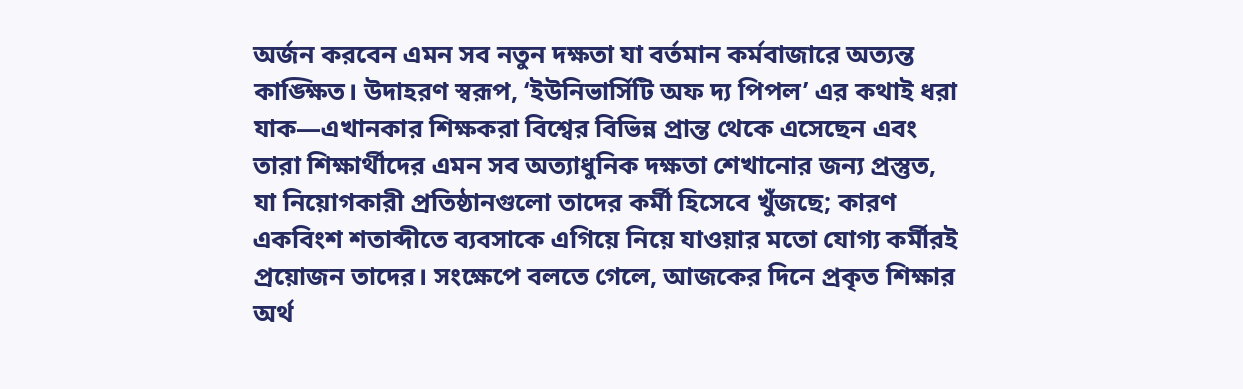অর্জন করবেন এমন সব নতুন দক্ষতা যা বর্তমান কর্মবাজারে অত্যন্ত কাঙ্ক্ষিত। উদাহরণ স্বরূপ, ‘ইউনিভার্সিটি অফ দ্য পিপল’ এর কথাই ধরা যাক—এখানকার শিক্ষকরা বিশ্বের বিভিন্ন প্রান্ত থেকে এসেছেন এবং তারা শিক্ষার্থীদের এমন সব অত্যাধুনিক দক্ষতা শেখানোর জন্য প্রস্তুত, যা নিয়োগকারী প্রতিষ্ঠানগুলো তাদের কর্মী হিসেবে খুঁজছে; কারণ একবিংশ শতাব্দীতে ব্যবসাকে এগিয়ে নিয়ে যাওয়ার মতো যোগ্য কর্মীরই প্রয়োজন তাদের। সংক্ষেপে বলতে গেলে, আজকের দিনে প্রকৃত শিক্ষার অর্থ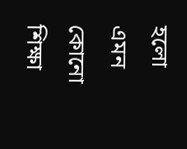হলো এমন কোনো শিক্ষা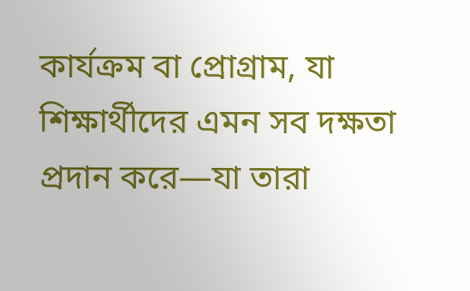কার্যক্রম বা প্রোগ্রাম, যা শিক্ষার্থীদের এমন সব দক্ষতা প্রদান করে—যা তারা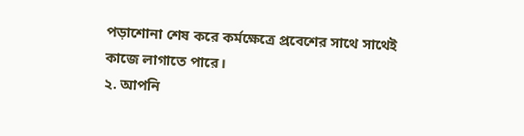পড়াশোনা শেষ করে কর্মক্ষেত্রে প্রবেশের সাথে সাথেই কাজে লাগাতে পারে।
২. আপনি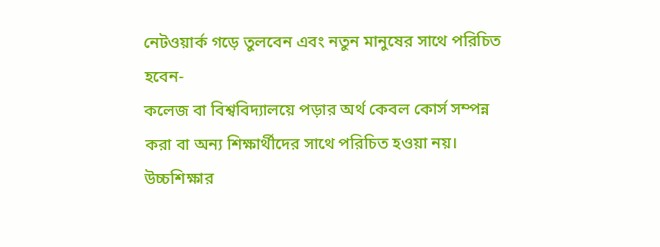নেটওয়ার্ক গড়ে তুলবেন এবং নতুন মানুষের সাথে পরিচিত হবেন-
কলেজ বা বিশ্ববিদ্যালয়ে পড়ার অর্থ কেবল কোর্স সম্পন্ন করা বা অন্য শিক্ষার্থীদের সাথে পরিচিত হওয়া নয়। উচ্চশিক্ষার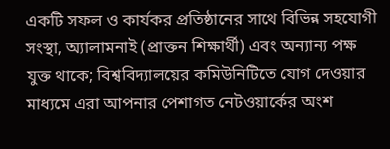একটি সফল ও কার্যকর প্রতিষ্ঠানের সাথে বিভিন্ন সহযোগী সংস্থা, অ্যালামনাই (প্রাক্তন শিক্ষার্থী) এবং অন্যান্য পক্ষ যুক্ত থাকে; বিশ্ববিদ্যালয়ের কমিউনিটিতে যোগ দেওয়ার মাধ্যমে এরা আপনার পেশাগত নেটওয়ার্কের অংশ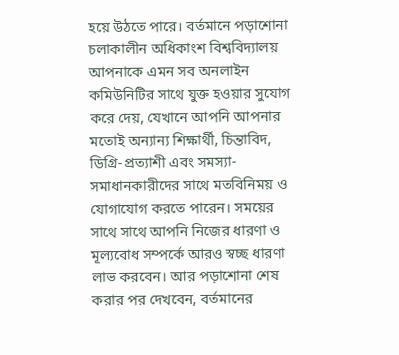হয়ে উঠতে পারে। বর্তমানে পড়াশোনা চলাকালীন অধিকাংশ বিশ্ববিদ্যালয় আপনাকে এমন সব অনলাইন কমিউনিটির সাথে যুক্ত হওয়ার সুযোগ করে দেয়, যেখানে আপনি আপনার মতোই অন্যান্য শিক্ষার্থী, চিন্তাবিদ, ডিগ্রি-প্রত্যাশী এবং সমস্যা-সমাধানকারীদের সাথে মতবিনিময় ও যোগাযোগ করতে পারেন। সময়ের সাথে সাথে আপনি নিজের ধারণা ও মূল্যবোধ সম্পর্কে আরও স্বচ্ছ ধারণা লাভ করবেন। আর পড়াশোনা শেষ করার পর দেখবেন, বর্তমানের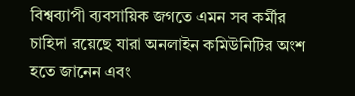বিশ্বব্যাপী ব্যবসায়িক জগতে এমন সব কর্মীর চাহিদা রয়েছে যারা অনলাইন কমিউনিটির অংশ হতে জানেন এবং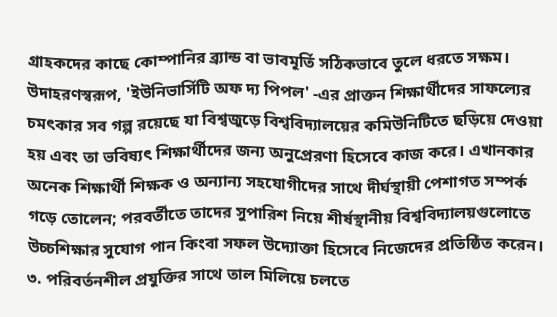গ্রাহকদের কাছে কোম্পানির ব্র্যান্ড বা ভাবমূর্তি সঠিকভাবে তুলে ধরতে সক্ষম।
উদাহরণস্বরূপ, 'ইউনিভার্সিটি অফ দ্য পিপল' -এর প্রাক্তন শিক্ষার্থীদের সাফল্যের চমৎকার সব গল্প রয়েছে যা বিশ্বজুড়ে বিশ্ববিদ্যালয়ের কমিউনিটিতে ছড়িয়ে দেওয়া হয় এবং তা ভবিষ্যৎ শিক্ষার্থীদের জন্য অনুপ্রেরণা হিসেবে কাজ করে। এখানকার অনেক শিক্ষার্থী শিক্ষক ও অন্যান্য সহযোগীদের সাথে দীর্ঘস্থায়ী পেশাগত সম্পর্ক গড়ে তোলেন; পরবর্তীতে তাদের সুপারিশ নিয়ে শীর্ষস্থানীয় বিশ্ববিদ্যালয়গুলোতে উচ্চশিক্ষার সুযোগ পান কিংবা সফল উদ্যোক্তা হিসেবে নিজেদের প্রতিষ্ঠিত করেন।
৩. পরিবর্তনশীল প্রযুক্তির সাথে তাল মিলিয়ে চলতে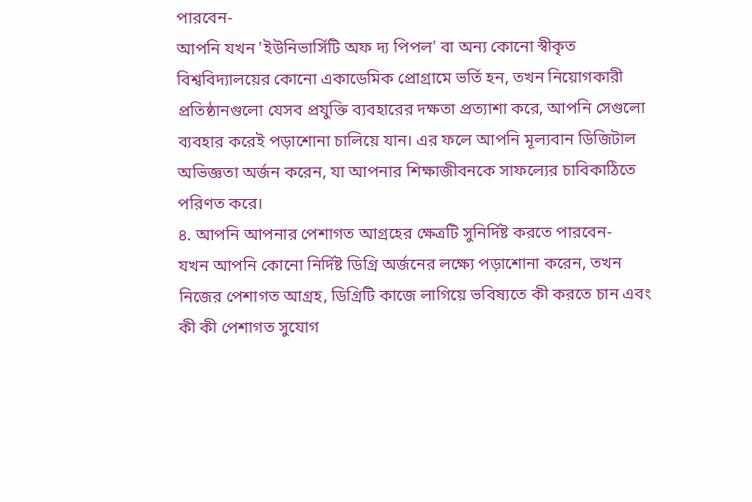পারবেন-
আপনি যখন 'ইউনিভার্সিটি অফ দ্য পিপল' বা অন্য কোনো স্বীকৃত বিশ্ববিদ্যালয়ের কোনো একাডেমিক প্রোগ্রামে ভর্তি হন, তখন নিয়োগকারী প্রতিষ্ঠানগুলো যেসব প্রযুক্তি ব্যবহারের দক্ষতা প্রত্যাশা করে, আপনি সেগুলো ব্যবহার করেই পড়াশোনা চালিয়ে যান। এর ফলে আপনি মূল্যবান ডিজিটাল অভিজ্ঞতা অর্জন করেন, যা আপনার শিক্ষাজীবনকে সাফল্যের চাবিকাঠিতে পরিণত করে।
৪. আপনি আপনার পেশাগত আগ্রহের ক্ষেত্রটি সুনির্দিষ্ট করতে পারবেন-
যখন আপনি কোনো নির্দিষ্ট ডিগ্রি অর্জনের লক্ষ্যে পড়াশোনা করেন, তখন নিজের পেশাগত আগ্রহ, ডিগ্রিটি কাজে লাগিয়ে ভবিষ্যতে কী করতে চান এবং কী কী পেশাগত সুযোগ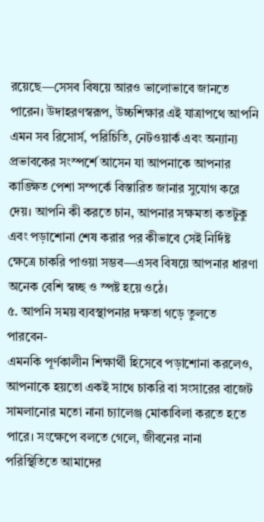রয়েছে—সেসব বিষয়ে আরও ভালোভাবে জানতে পারেন। উদাহরণস্বরূপ, উচ্চশিক্ষার এই যাত্রাপথে আপনি এমন সব রিসোর্স, পরিচিতি, নেটওয়ার্ক এবং অন্যান্য প্রভাবকের সংস্পর্শে আসেন যা আপনাকে আপনার কাঙ্ক্ষিত পেশা সম্পর্কে বিস্তারিত জানার সুযোগ করে দেয়। আপনি কী করতে চান, আপনার সক্ষমতা কতটুকু এবং পড়াশোনা শেষ করার পর কীভাবে সেই নির্দিষ্ট ক্ষেত্রে চাকরি পাওয়া সম্ভব—এসব বিষয়ে আপনার ধারণা অনেক বেশি স্বচ্ছ ও স্পষ্ট হয়ে ওঠে।
৫. আপনি সময় ব্যবস্থাপনার দক্ষতা গড়ে তুলতে পারবেন-
এমনকি পূর্ণকালীন শিক্ষার্থী হিসেবে পড়াশোনা করলেও, আপনাকে হয়তো একই সাথে চাকরি বা সংসারের বাজেট সামলানোর মতো নানা চ্যালেঞ্জ মোকাবিলা করতে হতে পারে। সংক্ষেপে বলতে গেলে, জীবনের নানা পরিস্থিতিতে আমাদের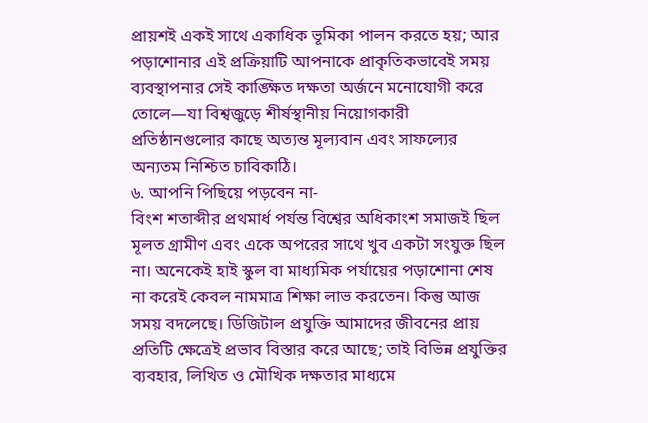প্রায়শই একই সাথে একাধিক ভূমিকা পালন করতে হয়; আর পড়াশোনার এই প্রক্রিয়াটি আপনাকে প্রাকৃতিকভাবেই সময় ব্যবস্থাপনার সেই কাঙ্ক্ষিত দক্ষতা অর্জনে মনোযোগী করে তোলে—যা বিশ্বজুড়ে শীর্ষস্থানীয় নিয়োগকারী প্রতিষ্ঠানগুলোর কাছে অত্যন্ত মূল্যবান এবং সাফল্যের অন্যতম নিশ্চিত চাবিকাঠি।
৬. আপনি পিছিয়ে পড়বেন না-
বিংশ শতাব্দীর প্রথমার্ধ পর্যন্ত বিশ্বের অধিকাংশ সমাজই ছিল মূলত গ্রামীণ এবং একে অপরের সাথে খুব একটা সংযুক্ত ছিল না। অনেকেই হাই স্কুল বা মাধ্যমিক পর্যায়ের পড়াশোনা শেষ না করেই কেবল নামমাত্র শিক্ষা লাভ করতেন। কিন্তু আজ সময় বদলেছে। ডিজিটাল প্রযুক্তি আমাদের জীবনের প্রায় প্রতিটি ক্ষেত্রেই প্রভাব বিস্তার করে আছে; তাই বিভিন্ন প্রযুক্তির ব্যবহার, লিখিত ও মৌখিক দক্ষতার মাধ্যমে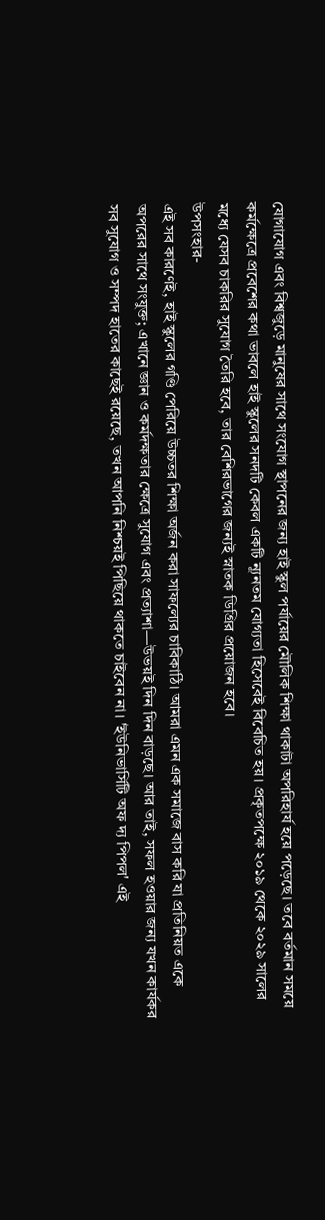যোগাযোগ এবং বিশ্বজুড়ে মানুষের সাথে সংযোগ স্থাপনের জন্য হাই স্কুল পর্যায়ের মৌলিক শিক্ষা থাকাটা অপরিহার্য হয়ে পড়েছে। তবে বর্তমান সময়ে কর্মক্ষেত্রে প্রবেশের কথা ভাবলে হাই স্কুলের সনদটি কেবল একটি ন্যূনতম যোগ্যতা হিসেবেই বিবেচিত হয়। প্রকৃতপক্ষে ২০১৯ থেকে ২০২৯ সালের মধ্যে যেসব চাকরির সুযোগ তৈরি হবে, তার বেশিরভাগের জন্যই স্নাতক ডিগ্রির প্রয়োজন হবে।
উপসংহার-
এই সব কারণেই, হাই স্কুলের গণ্ডি পেরিয়ে উচ্চতর শিক্ষা অর্জন করা সাফল্যের চাবিকাঠি। আমরা এমন এক সমাজে বাস করি যা প্রতিনিয়ত একে অপরের সাথে সংযুক্ত; এখানে জ্ঞান ও কর্মদক্ষতার ক্ষেত্রে সুযোগ এবং প্রত্যাশা—উভয়ই দিন দিন বাড়ছে। আর তাই, সফল হওয়ার জন্য যখন কার্যকর সব সুযোগ ও সম্পদ হাতের কাছেই রয়েছে, তখন আপনি নিশ্চয়ই পিছিয়ে থাকতে চাইবেন না। 'ইউনিভার্সিটি অফ দ্য পিপল' এই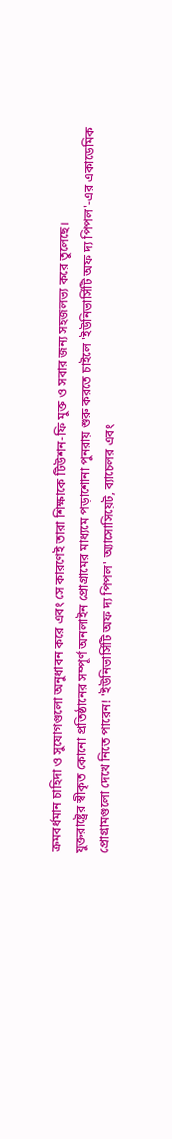ক্রমবর্ধমান চাহিদা ও সুযোগগুলো অনুধাবন করে এবং সে কারণেই তারা শিক্ষাকে টিউশন-ফি মুক্ত ও সবার জন্য সহজলভ্য করে তুলেছে।
যুক্তরাষ্ট্রের স্বীকৃত কোনো প্রতিষ্ঠানের সম্পূর্ণ অনলাইন প্রোগ্রামের মাধ্যমে পড়াশোনা পুনরায় শুরু করতে চাইলে 'ইউনিভার্সিটি অফ দ্য পিপল'-এর একাডেমিক প্রোগ্রামগুলো দেখে নিতে পারেন! 'ইউনিভার্সিটি অফ দ্য পিপল' অ্যাসোসিয়েট, ব্যাচেলর এবং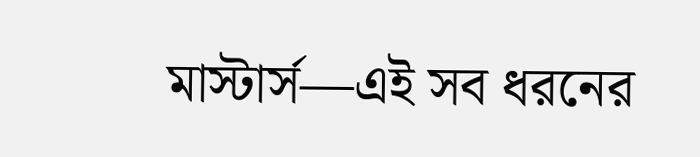মাস্টার্স—এই সব ধরনের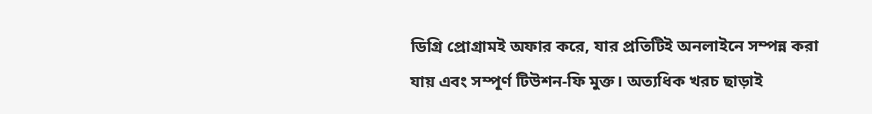ডিগ্রি প্রোগ্রামই অফার করে, যার প্রতিটিই অনলাইনে সম্পন্ন করা যায় এবং সম্পূর্ণ টিউশন-ফি মুক্ত। অত্যধিক খরচ ছাড়াই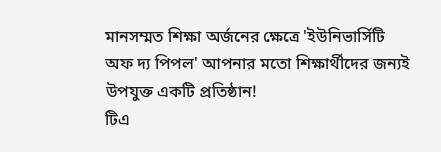মানসম্মত শিক্ষা অর্জনের ক্ষেত্রে 'ইউনিভার্সিটি অফ দ্য পিপল' আপনার মতো শিক্ষার্থীদের জন্যই উপযুক্ত একটি প্রতিষ্ঠান!
টিএ